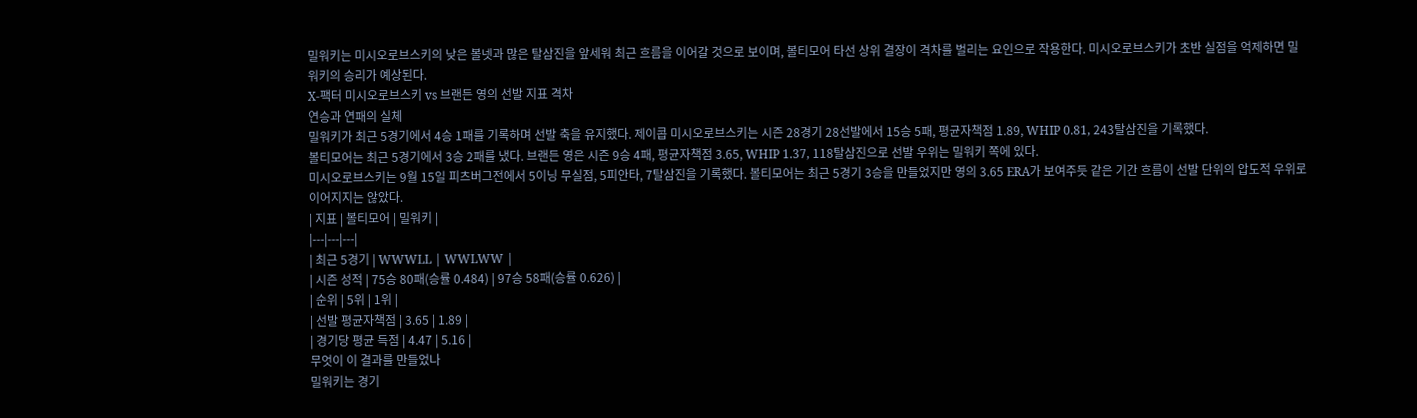밀워키는 미시오로브스키의 낮은 볼넷과 많은 탈삼진을 앞세워 최근 흐름을 이어갈 것으로 보이며, 볼티모어 타선 상위 결장이 격차를 벌리는 요인으로 작용한다. 미시오로브스키가 초반 실점을 억제하면 밀워키의 승리가 예상된다.
X-팩터 미시오로브스키 vs 브랜든 영의 선발 지표 격차
연승과 연패의 실체
밀워키가 최근 5경기에서 4승 1패를 기록하며 선발 축을 유지했다. 제이콥 미시오로브스키는 시즌 28경기 28선발에서 15승 5패, 평균자책점 1.89, WHIP 0.81, 243탈삼진을 기록했다.
볼티모어는 최근 5경기에서 3승 2패를 냈다. 브랜든 영은 시즌 9승 4패, 평균자책점 3.65, WHIP 1.37, 118탈삼진으로 선발 우위는 밀워키 쪽에 있다.
미시오로브스키는 9월 15일 피츠버그전에서 5이닝 무실점, 5피안타, 7탈삼진을 기록했다. 볼티모어는 최근 5경기 3승을 만들었지만 영의 3.65 ERA가 보여주듯 같은 기간 흐름이 선발 단위의 압도적 우위로 이어지지는 않았다.
| 지표 | 볼티모어 | 밀워키 |
|---|---|---|
| 최근 5경기 | WWWLL | WWLWW |
| 시즌 성적 | 75승 80패(승률 0.484) | 97승 58패(승률 0.626) |
| 순위 | 5위 | 1위 |
| 선발 평균자책점 | 3.65 | 1.89 |
| 경기당 평균 득점 | 4.47 | 5.16 |
무엇이 이 결과를 만들었나
밀워키는 경기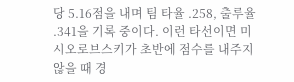당 5.16점을 내며 팀 타율 .258, 출루율 .341을 기록 중이다. 이런 타선이면 미시오로브스키가 초반에 점수를 내주지 않을 때 경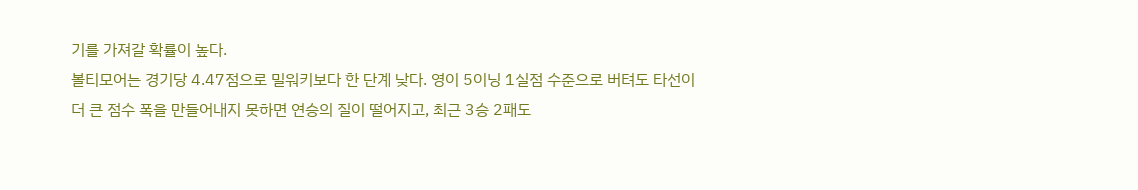기를 가져갈 확률이 높다.
볼티모어는 경기당 4.47점으로 밀워키보다 한 단계 낮다. 영이 5이닝 1실점 수준으로 버텨도 타선이 더 큰 점수 폭을 만들어내지 못하면 연승의 질이 떨어지고, 최근 3승 2패도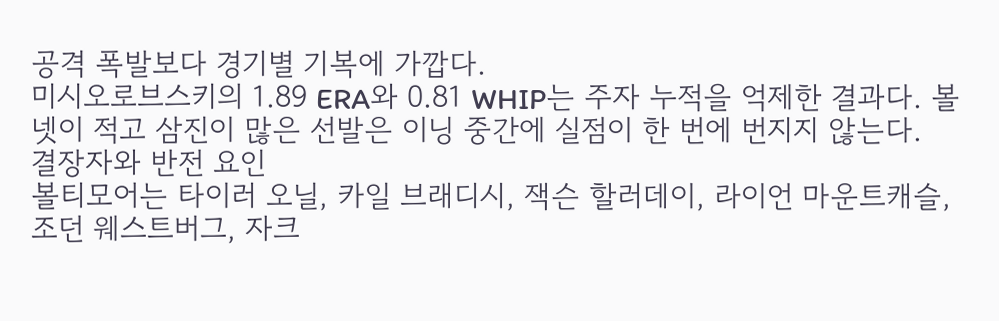공격 폭발보다 경기별 기복에 가깝다.
미시오로브스키의 1.89 ERA와 0.81 WHIP는 주자 누적을 억제한 결과다. 볼넷이 적고 삼진이 많은 선발은 이닝 중간에 실점이 한 번에 번지지 않는다.
결장자와 반전 요인
볼티모어는 타이러 오닐, 카일 브래디시, 잭슨 할러데이, 라이언 마운트캐슬, 조던 웨스트버그, 자크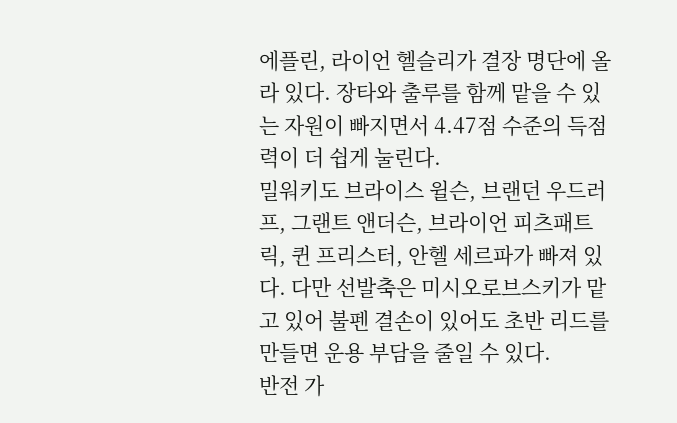에플린, 라이언 헬슬리가 결장 명단에 올라 있다. 장타와 출루를 함께 맡을 수 있는 자원이 빠지면서 4.47점 수준의 득점력이 더 쉽게 눌린다.
밀워키도 브라이스 윌슨, 브랜던 우드러프, 그랜트 앤더슨, 브라이언 피츠패트릭, 퀸 프리스터, 안헬 세르파가 빠져 있다. 다만 선발축은 미시오로브스키가 맡고 있어 불펜 결손이 있어도 초반 리드를 만들면 운용 부담을 줄일 수 있다.
반전 가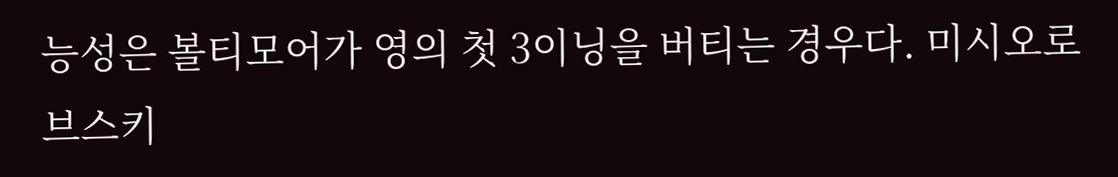능성은 볼티모어가 영의 첫 3이닝을 버티는 경우다. 미시오로브스키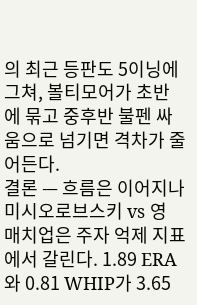의 최근 등판도 5이닝에 그쳐, 볼티모어가 초반에 묶고 중후반 불펜 싸움으로 넘기면 격차가 줄어든다.
결론 — 흐름은 이어지나
미시오로브스키 vs 영 매치업은 주자 억제 지표에서 갈린다. 1.89 ERA와 0.81 WHIP가 3.65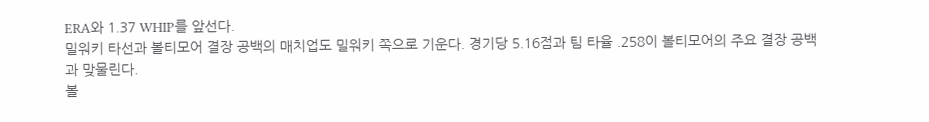ERA와 1.37 WHIP를 앞선다.
밀워키 타선과 볼티모어 결장 공백의 매치업도 밀워키 쪽으로 기운다. 경기당 5.16점과 팀 타율 .258이 볼티모어의 주요 결장 공백과 맞물린다.
볼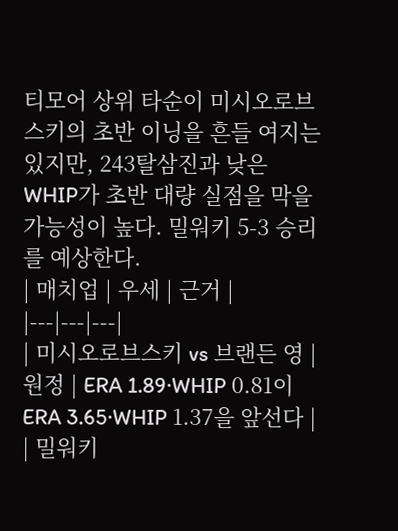티모어 상위 타순이 미시오로브스키의 초반 이닝을 흔들 여지는 있지만, 243탈삼진과 낮은 WHIP가 초반 대량 실점을 막을 가능성이 높다. 밀워키 5-3 승리를 예상한다.
| 매치업 | 우세 | 근거 |
|---|---|---|
| 미시오로브스키 vs 브랜든 영 | 원정 | ERA 1.89·WHIP 0.81이 ERA 3.65·WHIP 1.37을 앞선다 |
| 밀워키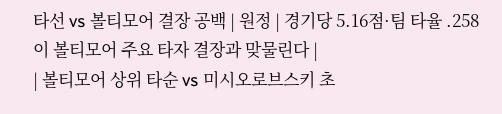타선 vs 볼티모어 결장 공백 | 원정 | 경기당 5.16점·팀 타율 .258이 볼티모어 주요 타자 결장과 맞물린다 |
| 볼티모어 상위 타순 vs 미시오로브스키 초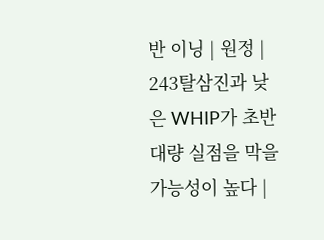반 이닝 | 원정 | 243탈삼진과 낮은 WHIP가 초반 대량 실점을 막을 가능성이 높다 |